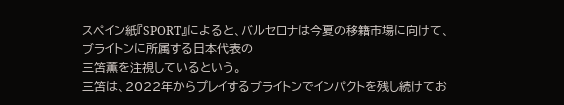スペイン紙『SPORT』によると、バルセロナは今夏の移籍市場に向けて、ブライトンに所属する日本代表の
三笘薫を注視しているという。
三笘は、2022年からプレイするブライトンでインパクトを残し続けてお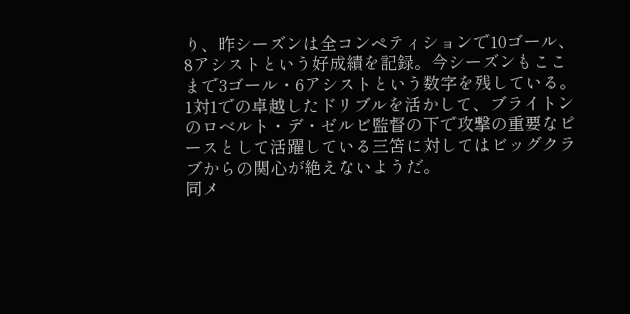り、昨シーズンは全コンペティションで10ゴール、8アシストという好成績を記録。今シーズンもここまで3ゴール・6アシストという数字を残している。1対1での卓越したドリブルを活かして、ブライトンのロベルト・デ・ゼルビ監督の下で攻撃の重要なピースとして活躍している三笘に対してはビッグクラブからの関心が絶えないようだ。
同メ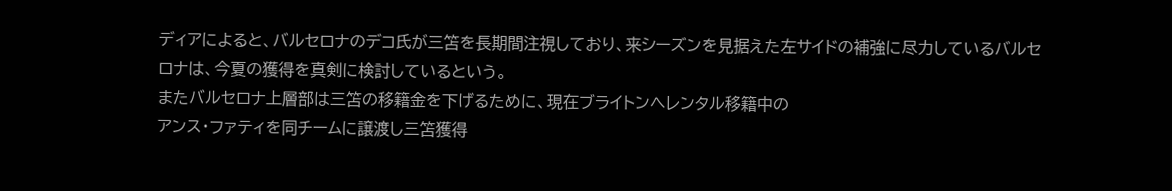ディアによると、バルセロナのデコ氏が三笘を長期間注視しており、来シーズンを見据えた左サイドの補強に尽力しているバルセロナは、今夏の獲得を真剣に検討しているという。
またバルセロナ上層部は三笘の移籍金を下げるために、現在ブライトンへレンタル移籍中の
アンス・ファティを同チームに譲渡し三笘獲得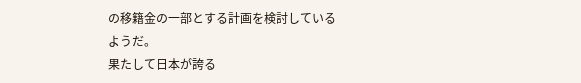の移籍金の一部とする計画を検討しているようだ。
果たして日本が誇る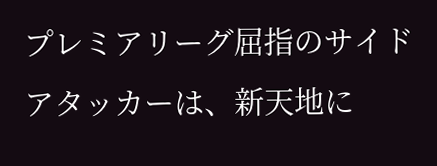プレミアリーグ屈指のサイドアタッカーは、新天地に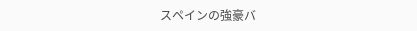スペインの強豪バ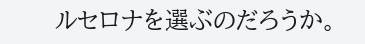ルセロナを選ぶのだろうか。